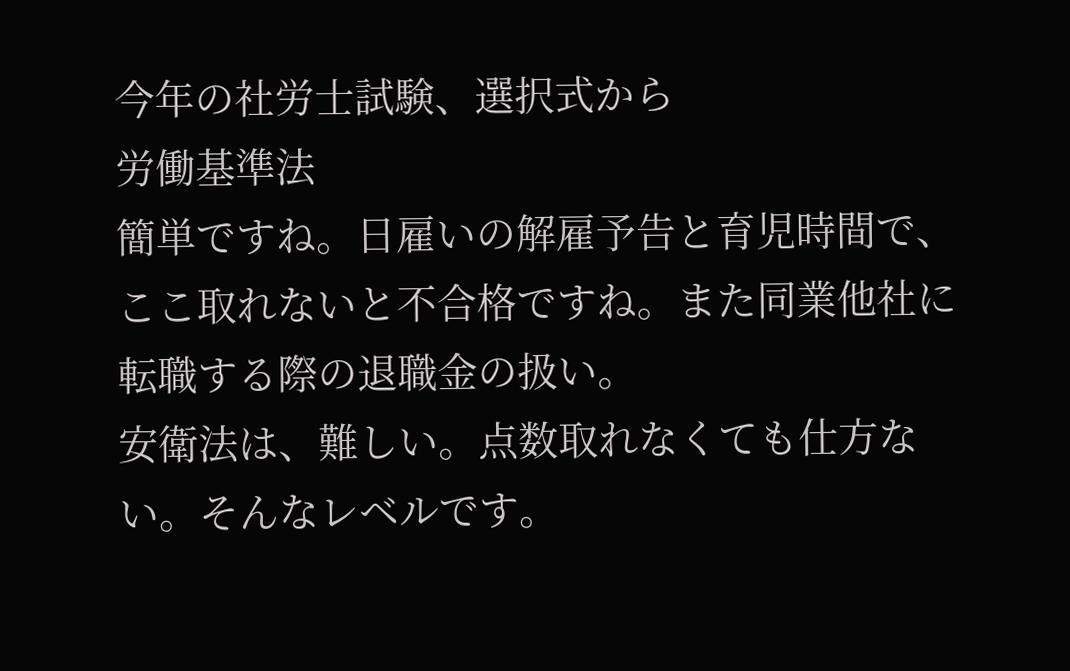今年の社労士試験、選択式から
労働基準法
簡単ですね。日雇いの解雇予告と育児時間で、ここ取れないと不合格ですね。また同業他社に転職する際の退職金の扱い。
安衛法は、難しい。点数取れなくても仕方ない。そんなレベルです。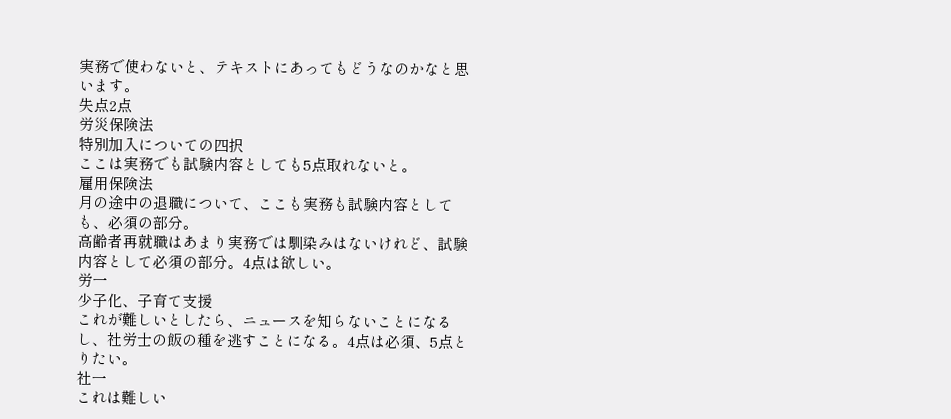実務で使わないと、テキストにあってもどうなのかなと思います。
失点2点
労災保険法
特別加入についての四択
ここは実務でも試験内容としても5点取れないと。
雇用保険法
月の途中の退職について、ここも実務も試験内容としても、必須の部分。
高齢者再就職はあまり実務では馴染みはないけれど、試験内容として必須の部分。4点は欲しい。
労一
少子化、子育て支援
これが難しいとしたら、ニュースを知らないことになるし、社労士の飯の種を逃すことになる。4点は必須、5点とりたい。
社一
これは難しい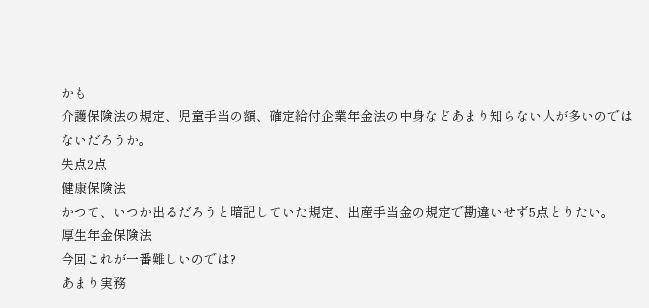かも
介護保険法の規定、児童手当の額、確定給付企業年金法の中身などあまり知らない人が多いのではないだろうか。
失点2点
健康保険法
かつて、いつか出るだろうと暗記していた規定、出産手当金の規定で勘違いせず5点とりたい。
厚生年金保険法
今回これが一番難しいのでは?
あまり実務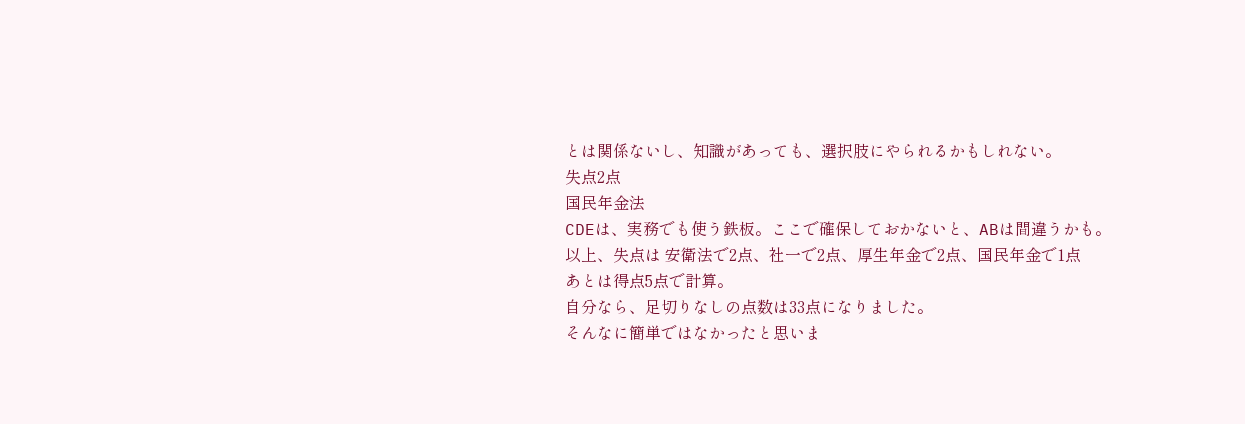とは関係ないし、知識があっても、選択肢にやられるかもしれない。
失点2点
国民年金法
CDEは、実務でも使う鉄板。ここで確保しておかないと、ABは間違うかも。
以上、失点は 安衛法で2点、社一で2点、厚生年金で2点、国民年金で1点
あとは得点5点で計算。
自分なら、足切りなしの点数は33点になりました。
そんなに簡単ではなかったと思いま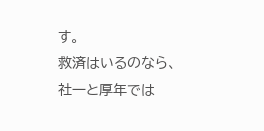す。
救済はいるのなら、社一と厚年では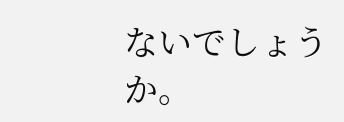ないでしょうか。